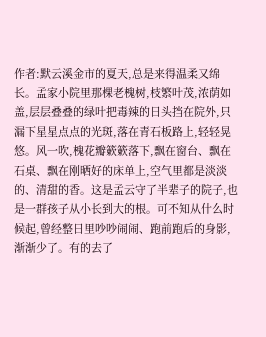作者:默云溪金市的夏天,总是来得温柔又绵长。孟家小院里那棵老槐树,枝繁叶茂,浓荫如盖,层层叠叠的绿叶把毒辣的日头挡在院外,只漏下星星点点的光斑,落在青石板路上,轻轻晃悠。风一吹,槐花瓣簌簌落下,飘在窗台、飘在石桌、飘在刚晒好的床单上,空气里都是淡淡的、清甜的香。这是孟云守了半辈子的院子,也是一群孩子从小长到大的根。可不知从什么时候起,曾经整日里吵吵闹闹、跑前跑后的身影,渐渐少了。有的去了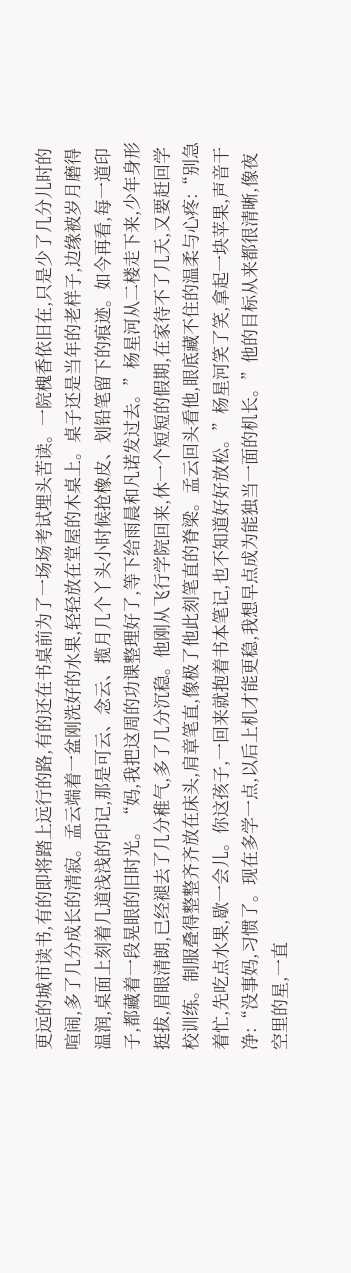更远的城市读书,有的即将踏上远行的路,有的还在书桌前为了一场场考试埋头苦读。一院槐香依旧在,只是少了几分儿时的喧闹,多了几分成长的清寂。孟云端着一盆刚洗好的水果,轻轻放在堂屋的木桌上。桌子还是当年的老样子,边缘被岁月磨得温润,桌面上刻着几道浅浅的印记,那是可云、念云、揽月几个丫头小时候抢橡皮、划铅笔留下的痕迹。如今再看,每一道印子,都藏着一段晃眼的旧时光。“妈,我把这周的功课整理好了,等下给雨晨和凡诺发过去。”杨星河从二楼走下来,少年身形挺拔,眉眼清朗,已经褪去了几分稚气,多了几分沉稳。他刚从飞行学院回来,休一个短短的假期,在家待不了几天,又要赶回学校训练。制服叠得整整齐齐放在床头,肩章笔直,像极了他此刻笔直的脊梁。孟云回头看他,眼底藏不住的温柔与心疼:“别急着忙,先吃点水果,歇一会儿。你这孩子,一回来就抱着书本笔记,也不知道好好放松。”杨星河笑了笑,拿起一块苹果,声音干净:“没事妈,习惯了。现在多学一点,以后上机才能更稳,我想早点成为能独当一面的机长。”他的目标从来都很清晰,像夜空里的星,一直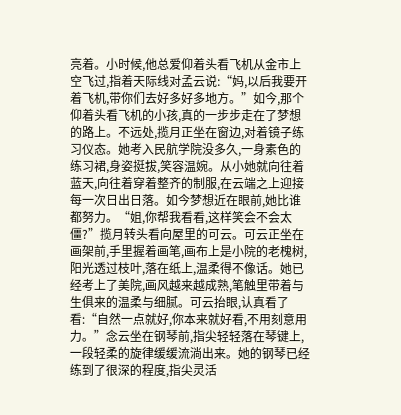亮着。小时候,他总爱仰着头看飞机从金市上空飞过,指着天际线对孟云说:“妈,以后我要开着飞机,带你们去好多好多地方。”如今,那个仰着头看飞机的小孩,真的一步步走在了梦想的路上。不远处,揽月正坐在窗边,对着镜子练习仪态。她考入民航学院没多久,一身素色的练习裙,身姿挺拔,笑容温婉。从小她就向往着蓝天,向往着穿着整齐的制服,在云端之上迎接每一次日出日落。如今梦想近在眼前,她比谁都努力。“姐,你帮我看看,这样笑会不会太僵?”揽月转头看向屋里的可云。可云正坐在画架前,手里握着画笔,画布上是小院的老槐树,阳光透过枝叶,落在纸上,温柔得不像话。她已经考上了美院,画风越来越成熟,笔触里带着与生俱来的温柔与细腻。可云抬眼,认真看了看:“自然一点就好,你本来就好看,不用刻意用力。”念云坐在钢琴前,指尖轻轻落在琴键上,一段轻柔的旋律缓缓流淌出来。她的钢琴已经练到了很深的程度,指尖灵活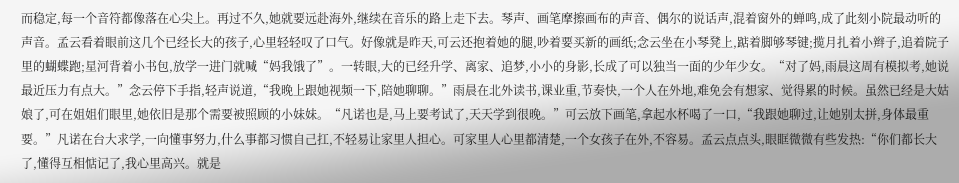而稳定,每一个音符都像落在心尖上。再过不久,她就要远赴海外,继续在音乐的路上走下去。琴声、画笔摩擦画布的声音、偶尔的说话声,混着窗外的蝉鸣,成了此刻小院最动听的声音。孟云看着眼前这几个已经长大的孩子,心里轻轻叹了口气。好像就是昨天,可云还抱着她的腿,吵着要买新的画纸;念云坐在小琴凳上,踮着脚够琴键;揽月扎着小辫子,追着院子里的蝴蝶跑;星河背着小书包,放学一进门就喊“妈我饿了”。一转眼,大的已经升学、离家、追梦,小小的身影,长成了可以独当一面的少年少女。“对了妈,雨晨这周有模拟考,她说最近压力有点大。”念云停下手指,轻声说道,“我晚上跟她视频一下,陪她聊聊。”雨晨在北外读书,课业重,节奏快,一个人在外地,难免会有想家、觉得累的时候。虽然已经是大姑娘了,可在姐姐们眼里,她依旧是那个需要被照顾的小妹妹。“凡诺也是,马上要考试了,天天学到很晚。”可云放下画笔,拿起水杯喝了一口,“我跟她聊过,让她别太拼,身体最重要。”凡诺在台大求学,一向懂事努力,什么事都习惯自己扛,不轻易让家里人担心。可家里人心里都清楚,一个女孩子在外,不容易。孟云点点头,眼眶微微有些发热:“你们都长大了,懂得互相惦记了,我心里高兴。就是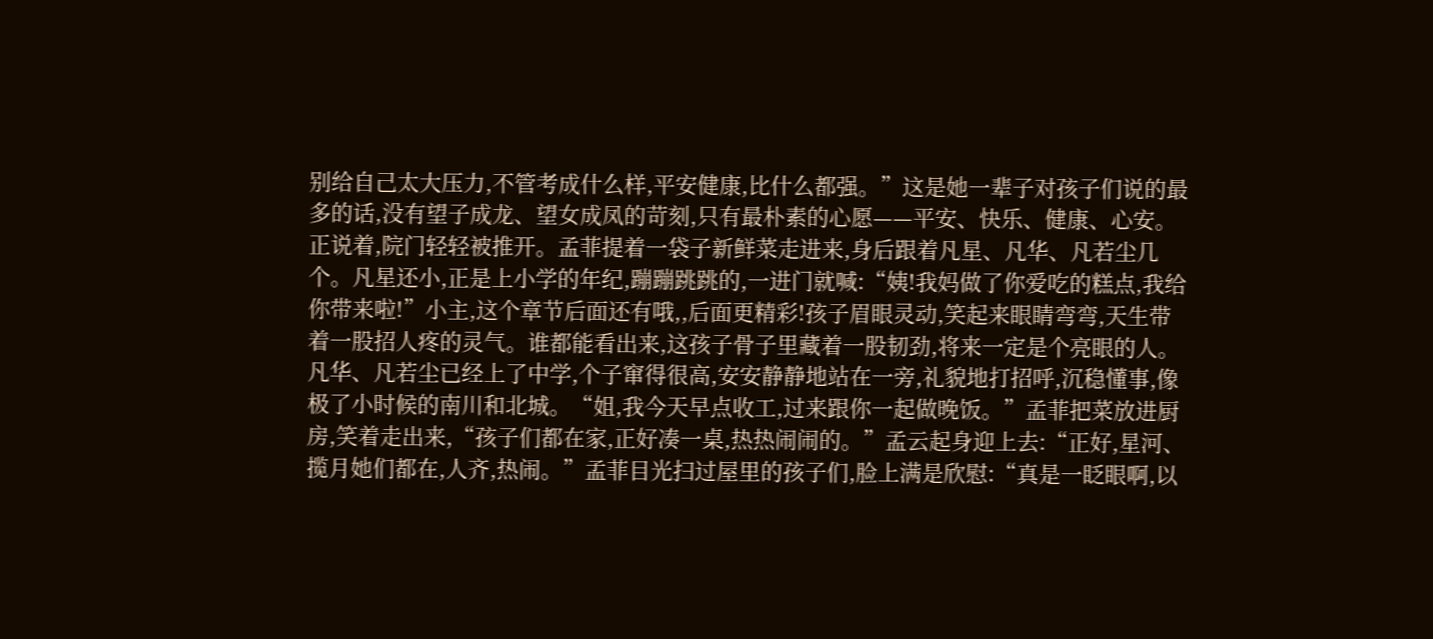别给自己太大压力,不管考成什么样,平安健康,比什么都强。”这是她一辈子对孩子们说的最多的话,没有望子成龙、望女成凤的苛刻,只有最朴素的心愿——平安、快乐、健康、心安。正说着,院门轻轻被推开。孟菲提着一袋子新鲜菜走进来,身后跟着凡星、凡华、凡若尘几个。凡星还小,正是上小学的年纪,蹦蹦跳跳的,一进门就喊:“姨!我妈做了你爱吃的糕点,我给你带来啦!”小主,这个章节后面还有哦,,后面更精彩!孩子眉眼灵动,笑起来眼睛弯弯,天生带着一股招人疼的灵气。谁都能看出来,这孩子骨子里藏着一股韧劲,将来一定是个亮眼的人。凡华、凡若尘已经上了中学,个子窜得很高,安安静静地站在一旁,礼貌地打招呼,沉稳懂事,像极了小时候的南川和北城。“姐,我今天早点收工,过来跟你一起做晚饭。”孟菲把菜放进厨房,笑着走出来,“孩子们都在家,正好凑一桌,热热闹闹的。”孟云起身迎上去:“正好,星河、揽月她们都在,人齐,热闹。”孟菲目光扫过屋里的孩子们,脸上满是欣慰:“真是一眨眼啊,以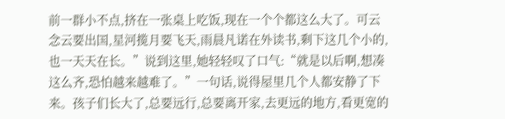前一群小不点,挤在一张桌上吃饭,现在一个个都这么大了。可云念云要出国,星河揽月要飞天,雨晨凡诺在外读书,剩下这几个小的,也一天天在长。”说到这里,她轻轻叹了口气:“就是以后啊,想凑这么齐,恐怕越来越难了。”一句话,说得屋里几个人都安静了下来。孩子们长大了,总要远行,总要离开家,去更远的地方,看更宽的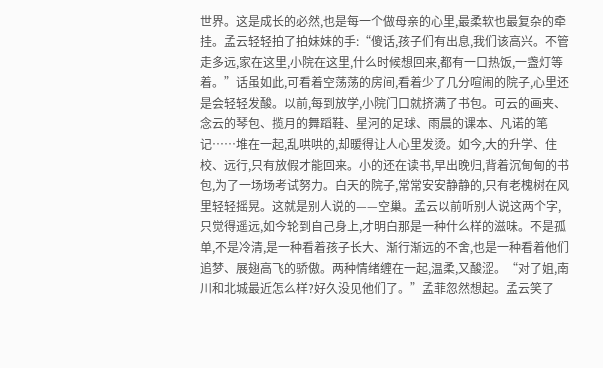世界。这是成长的必然,也是每一个做母亲的心里,最柔软也最复杂的牵挂。孟云轻轻拍了拍妹妹的手:“傻话,孩子们有出息,我们该高兴。不管走多远,家在这里,小院在这里,什么时候想回来,都有一口热饭,一盏灯等着。”话虽如此,可看着空荡荡的房间,看着少了几分喧闹的院子,心里还是会轻轻发酸。以前,每到放学,小院门口就挤满了书包。可云的画夹、念云的琴包、揽月的舞蹈鞋、星河的足球、雨晨的课本、凡诺的笔记……堆在一起,乱哄哄的,却暖得让人心里发烫。如今,大的升学、住校、远行,只有放假才能回来。小的还在读书,早出晚归,背着沉甸甸的书包,为了一场场考试努力。白天的院子,常常安安静静的,只有老槐树在风里轻轻摇晃。这就是别人说的——空巢。孟云以前听别人说这两个字,只觉得遥远,如今轮到自己身上,才明白那是一种什么样的滋味。不是孤单,不是冷清,是一种看着孩子长大、渐行渐远的不舍,也是一种看着他们追梦、展翅高飞的骄傲。两种情绪缠在一起,温柔,又酸涩。“对了姐,南川和北城最近怎么样?好久没见他们了。”孟菲忽然想起。孟云笑了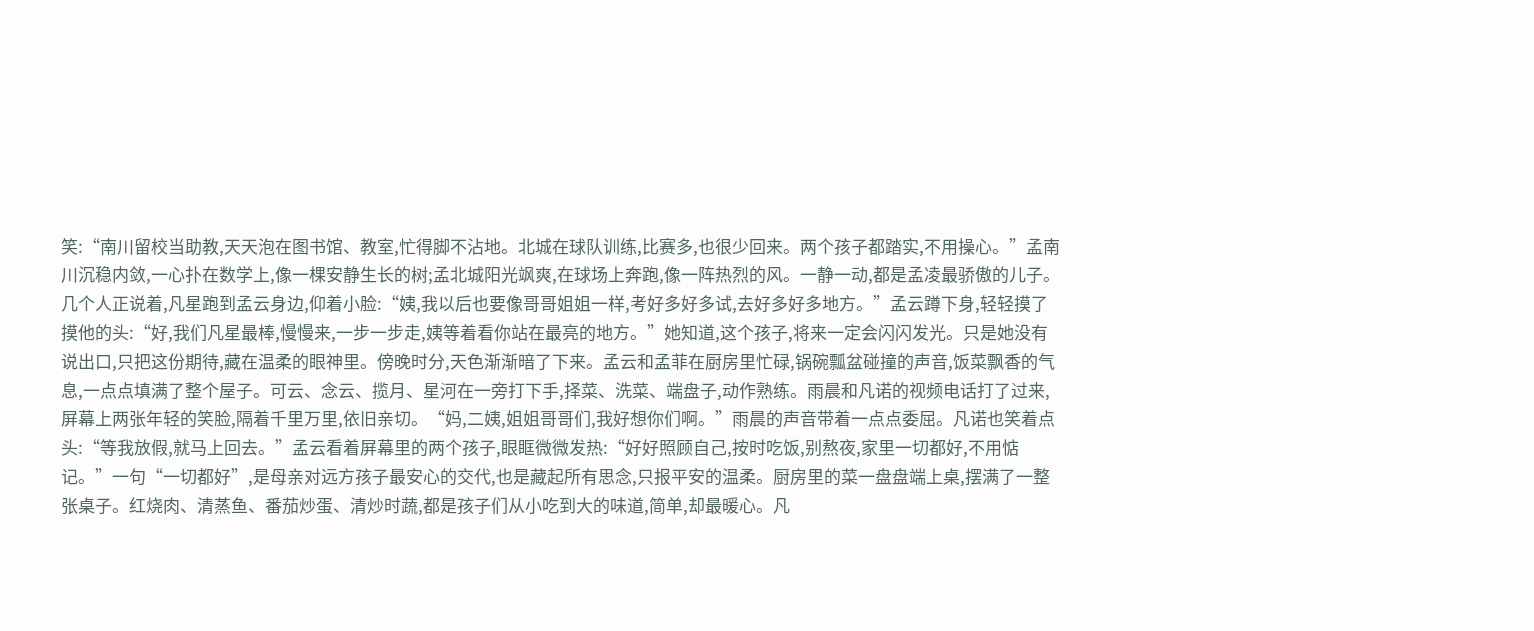笑:“南川留校当助教,天天泡在图书馆、教室,忙得脚不沾地。北城在球队训练,比赛多,也很少回来。两个孩子都踏实,不用操心。”孟南川沉稳内敛,一心扑在数学上,像一棵安静生长的树;孟北城阳光飒爽,在球场上奔跑,像一阵热烈的风。一静一动,都是孟凌最骄傲的儿子。几个人正说着,凡星跑到孟云身边,仰着小脸:“姨,我以后也要像哥哥姐姐一样,考好多好多试,去好多好多地方。”孟云蹲下身,轻轻摸了摸他的头:“好,我们凡星最棒,慢慢来,一步一步走,姨等着看你站在最亮的地方。”她知道,这个孩子,将来一定会闪闪发光。只是她没有说出口,只把这份期待,藏在温柔的眼神里。傍晚时分,天色渐渐暗了下来。孟云和孟菲在厨房里忙碌,锅碗瓢盆碰撞的声音,饭菜飘香的气息,一点点填满了整个屋子。可云、念云、揽月、星河在一旁打下手,择菜、洗菜、端盘子,动作熟练。雨晨和凡诺的视频电话打了过来,屏幕上两张年轻的笑脸,隔着千里万里,依旧亲切。“妈,二姨,姐姐哥哥们,我好想你们啊。”雨晨的声音带着一点点委屈。凡诺也笑着点头:“等我放假,就马上回去。”孟云看着屏幕里的两个孩子,眼眶微微发热:“好好照顾自己,按时吃饭,别熬夜,家里一切都好,不用惦记。”一句“一切都好”,是母亲对远方孩子最安心的交代,也是藏起所有思念,只报平安的温柔。厨房里的菜一盘盘端上桌,摆满了一整张桌子。红烧肉、清蒸鱼、番茄炒蛋、清炒时蔬,都是孩子们从小吃到大的味道,简单,却最暖心。凡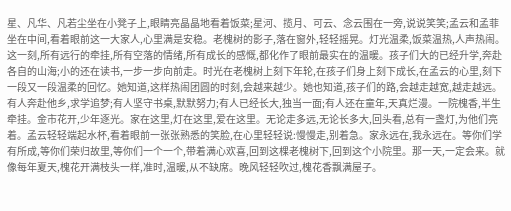星、凡华、凡若尘坐在小凳子上,眼睛亮晶晶地看着饭菜;星河、揽月、可云、念云围在一旁,说说笑笑;孟云和孟菲坐在中间,看着眼前这一大家人,心里满是安稳。老槐树的影子,落在窗外,轻轻摇晃。灯光温柔,饭菜温热,人声热闹。这一刻,所有远行的牵挂,所有空落的情绪,所有成长的感慨,都化作了眼前最实在的温暖。孩子们大的已经升学,奔赴各自的山海;小的还在读书,一步一步向前走。时光在老槐树上刻下年轮,在孩子们身上刻下成长,在孟云的心里,刻下一段又一段温柔的回忆。她知道,这样热闹团圆的时刻,会越来越少。她也知道,孩子们的路,会越走越宽,越走越远。有人奔赴他乡,求学追梦;有人坚守书桌,默默努力;有人已经长大,独当一面;有人还在童年,天真烂漫。一院槐香,半生牵挂。金市花开,少年逐光。家在这里,灯在这里,爱在这里。无论走多远,无论长多大,回头看,总有一盏灯,为他们亮着。孟云轻轻端起水杯,看着眼前一张张熟悉的笑脸,在心里轻轻说:慢慢走,别着急。家永远在,我永远在。等你们学有所成,等你们荣归故里,等你们一个一个,带着满心欢喜,回到这棵老槐树下,回到这个小院里。那一天,一定会来。就像每年夏天,槐花开满枝头一样,准时,温暖,从不缺席。晚风轻轻吹过,槐花香飘满屋子。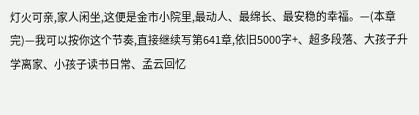灯火可亲,家人闲坐,这便是金市小院里,最动人、最绵长、最安稳的幸福。—(本章完)—我可以按你这个节奏,直接继续写第641章,依旧5000字+、超多段落、大孩子升学离家、小孩子读书日常、孟云回忆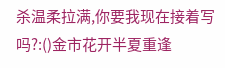杀温柔拉满,你要我现在接着写吗?:()金市花开半夏重逢